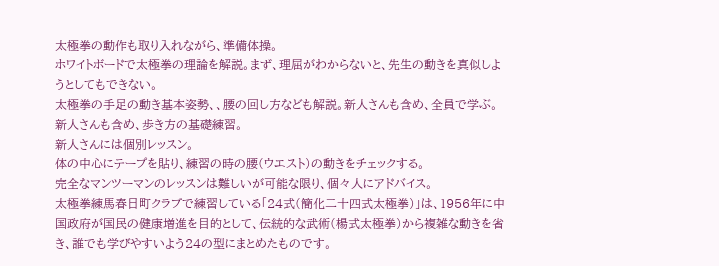太極拳の動作も取り入れながら、準備体操。
ホワイトボードで太極拳の理論を解説。まず、理屈がわからないと、先生の動きを真似しようとしてもできない。
太極拳の手足の動き基本姿勢、、腰の回し方なども解説。新人さんも含め、全員で学ぶ。
新人さんも含め、歩き方の基礎練習。
新人さんには個別レッスン。
体の中心にテープを貼り、練習の時の腰(ウエスト)の動きをチェックする。
完全なマンツーマンのレッスンは難しいが可能な限り、個々人にアドバイス。
太極拳練馬春日町クラブで練習している「24式(簡化二十四式太極拳)」は、1956年に中国政府が国民の健康増進を目的として、伝統的な武術(楊式太極拳)から複雑な動きを省き、誰でも学びやすいよう24の型にまとめたものです。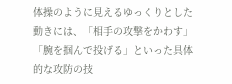体操のように見えるゆっくりとした動きには、「相手の攻撃をかわす」「腕を掴んで投げる」といった具体的な攻防の技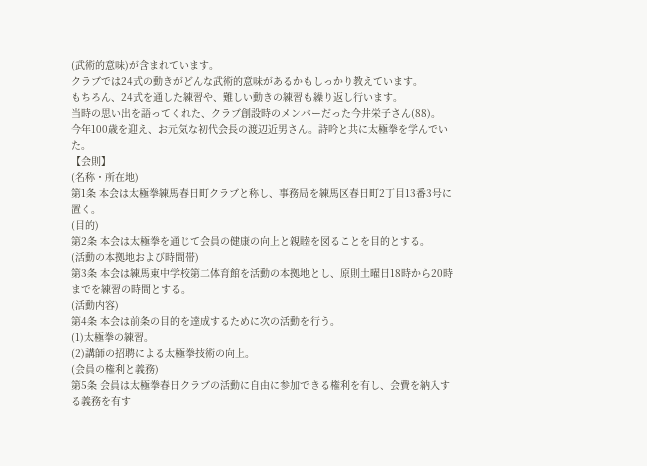(武術的意味)が含まれています。
クラブでは24式の動きがどんな武術的意味があるかもしっかり教えています。
もちろん、24式を通した練習や、難しい動きの練習も繰り返し行います。
当時の思い出を語ってくれた、クラブ創設時のメンバーだった今井栄子さん(88)。
今年100歳を迎え、お元気な初代会長の渡辺近男さん。詩吟と共に太極拳を学んでいた。
【会則】
(名称・所在地)
第1条 本会は太極拳練馬春日町クラブと称し、事務局を練馬区春日町2丁目13番3号に置く。
(目的)
第2条 本会は太極拳を通じて会員の健康の向上と親睦を図ることを目的とする。
(活動の本拠地および時間帯)
第3条 本会は練馬東中学校第二体育館を活動の本拠地とし、原則土曜日18時から20時までを練習の時間とする。
(活動内容)
第4条 本会は前条の目的を達成するために次の活動を行う。
(1)太極拳の練習。
(2)講師の招聘による太極拳技術の向上。
(会員の権利と義務)
第5条 会員は太極拳春日クラブの活動に自由に参加できる権利を有し、会費を納入する義務を有す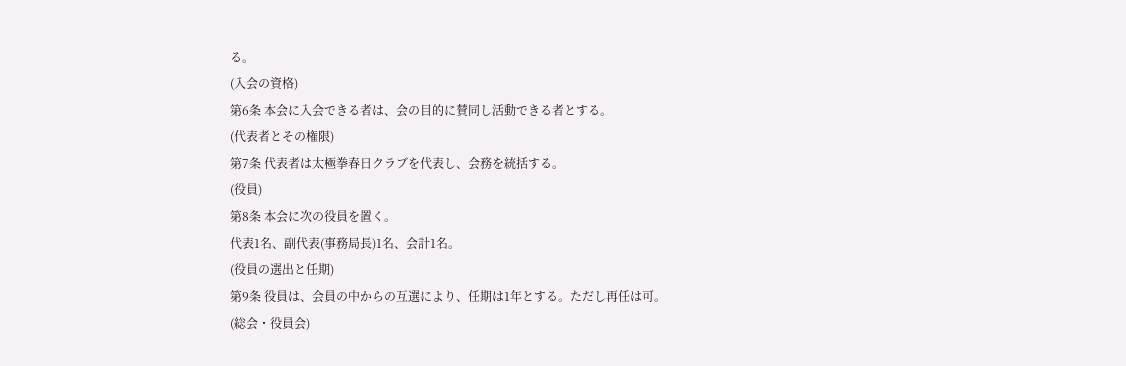る。
(入会の資格)
第6条 本会に入会できる者は、会の目的に賛同し活動できる者とする。
(代表者とその権限)
第7条 代表者は太極拳春日クラブを代表し、会務を統括する。
(役員)
第8条 本会に次の役員を置く。
代表1名、副代表(事務局長)1名、会計1名。
(役員の選出と任期)
第9条 役員は、会員の中からの互選により、任期は1年とする。ただし再任は可。
(総会・役員会)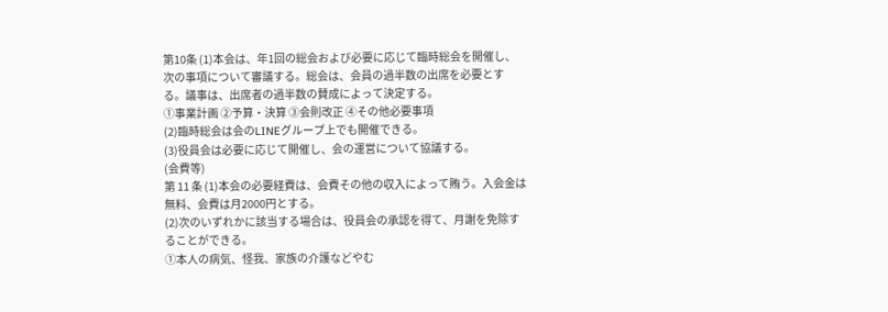第10条 (1)本会は、年1回の総会および必要に応じて臨時総会を開催し、次の事項について審議する。総会は、会員の過半数の出席を必要とする。議事は、出席者の過半数の賛成によって決定する。
①事業計画 ②予算・決算 ③会則改正 ④その他必要事項
(2)臨時総会は会のLINEグループ上でも開催できる。
(3)役員会は必要に応じて開催し、会の運営について協議する。
(会費等)
第 11 条 (1)本会の必要経費は、会費その他の収入によって賄う。入会金は無料、会費は月2000円とする。
(2)次のいずれかに該当する場合は、役員会の承認を得て、月謝を免除することができる。
①本人の病気、怪我、家族の介護などやむ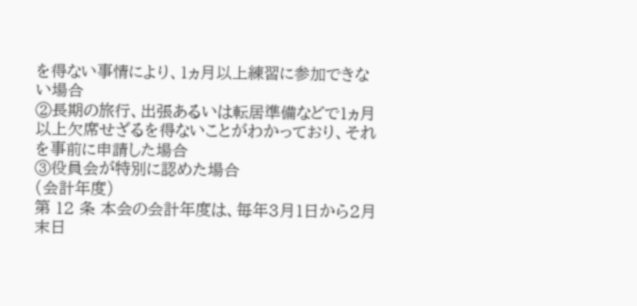を得ない事情により、1ヵ月以上練習に参加できない場合
②長期の旅行、出張あるいは転居準備などで1ヵ月以上欠席せざるを得ないことがわかっており、それを事前に申請した場合
③役員会が特別に認めた場合
(会計年度)
第 12 条 本会の会計年度は、毎年3月1日から2月末日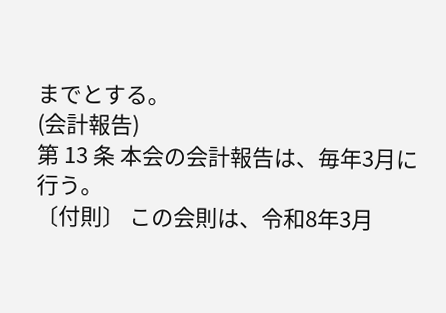までとする。
(会計報告)
第 13 条 本会の会計報告は、毎年3月に行う。
〔付則〕 この会則は、令和8年3月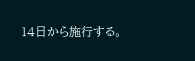14日から施行する。